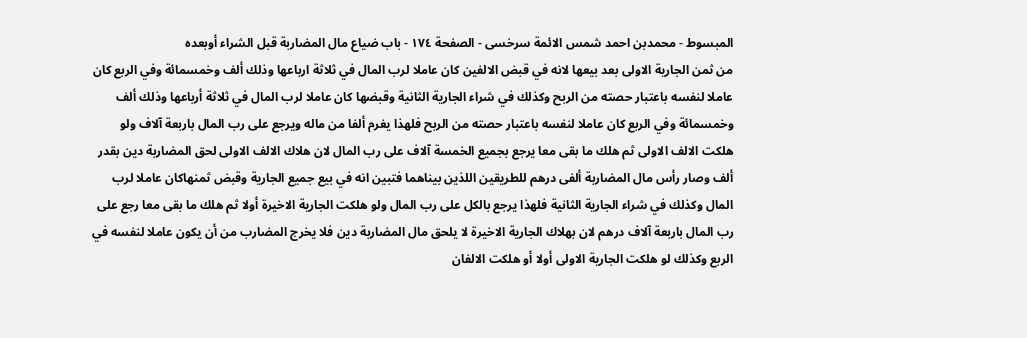المبسوط - محمدبن احمد شمس الائمة سرخسی - الصفحة ١٧٤ - باب ضياع مال المضاربة قبل الشراء أوبعده
من ثمن الجارية الاولى بعد بيعها لانه في قبض الالفين كان عاملا لرب المال في ثلاثة ارباعها وذلك ألف وخمسمائة وفي الربع كان عاملا لنفسه باعتبار حصته من الربح وكذلك في شراء الجارية الثانية وقبضها كان عاملا لرب المال في ثلاثة أرباعها وذلك ألف وخمسمائة وفي الربع كان عاملا لنفسه باعتبار حصته من الربح فلهذا يغرم ألفا من ماله ويرجع على رب المال باربعة آلاف ولو هلكت الالف الاولى ثم هلك ما بقى معا يرجع بجميع الخمسة آلاف على رب المال لان هلاك الالف الاولى لحق المضاربة دين بقدر ألف وصار رأس مال المضاربة ألفى درهم للطريقين اللذين بيناهما فتبين انه في بيع جميع الجارية وقبض ثمنهاكان عاملا لرب المال وكذلك في شراء الجارية الثانية فلهذا يرجع بالكل على رب المال ولو هلكت الجارية الاخيرة أولا ثم هلك ما بقى معا رجع على رب المال باربعة آلاف درهم لان بهلاك الجارية الاخيرة لا يلحق مال المضاربة دين فلا يخرج المضارب من أن يكون عاملا لنفسه في الربع وكذلك لو هلكت الجارية الاولى أولا أو هلكت الالفان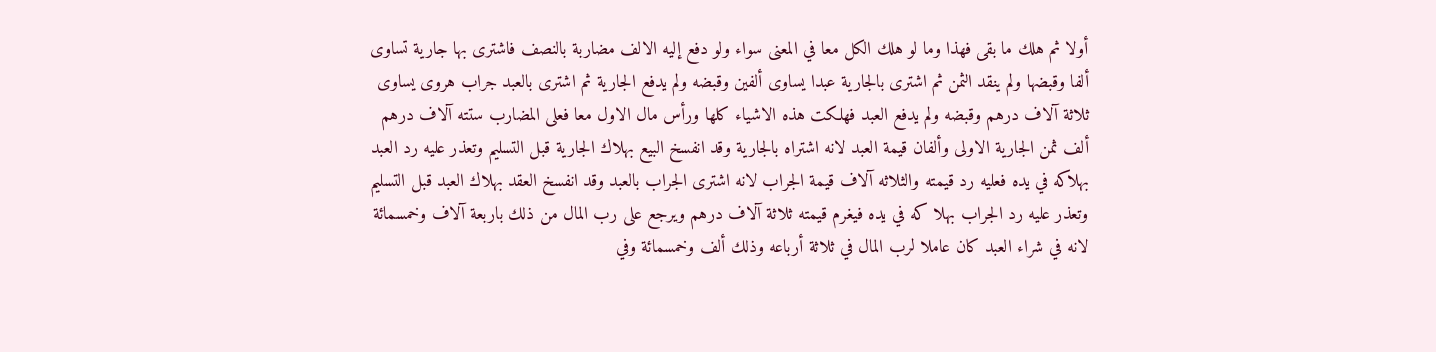أولا ثم هلك ما بقى فهذا وما لو هلك الكل معا في المعنى سواء ولو دفع إليه الالف مضاربة بالنصف فاشترى بها جارية تساوى ألفا وقبضها ولم ينقد الثمن ثم اشترى بالجارية عبدا يساوى ألفين وقبضه ولم يدفع الجارية ثم اشترى بالعبد جراب هروى يساوى ثلاثة آلاف درهم وقبضه ولم يدفع العبد فهلكت هذه الاشياء كلها ورأس مال الاول معا فعلى المضارب ستته آلاف درهم ألف ثمن الجارية الاولى وألفان قيمة العبد لانه اشتراه بالجارية وقد انفسخ البيع بهلاك الجارية قبل التسليم وتعذر عليه رد العبد بهلاكه في يده فعليه رد قيمته والثلاثه آلاف قيمة الجراب لانه اشترى الجراب بالعبد وقد انفسخ العقد بهلاك العبد قبل التسليم وتعذر عليه رد الجراب بهلا كه في يده فيغرم قيمته ثلاثة آلاف درهم ويرجع على رب المال من ذلك باربعة آلاف وخمسمائة لانه في شراء العبد كان عاملا لرب المال في ثلاثة أرباعه وذلك ألف وخمسمائة وفي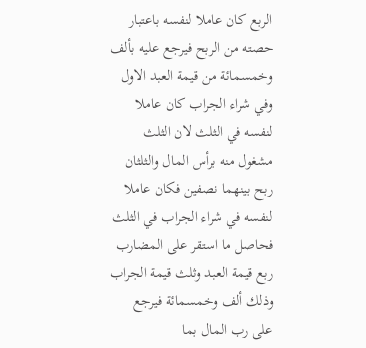الربع كان عاملا لنفسه باعتبار حصته من الربح فيرجع عليه بألف وخمسمائة من قيمة العبد الاول وفي شراء الجراب كان عاملا لنفسه في الثلث لان الثلث مشغول منه برأس المال والثلثان ربح بينهما نصفين فكان عاملا لنفسه في شراء الجراب في الثلث فحاصل ما استقر على المضارب ربع قيمة العبد وثلث قيمة الجراب وذلك ألف وخمسمائة فيرجع على رب المال بما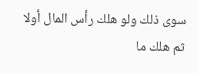سوى ذلك ولو هلك رأس المال أولا ثم هلك ما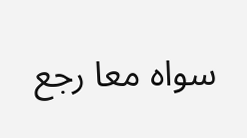سواه معا رجع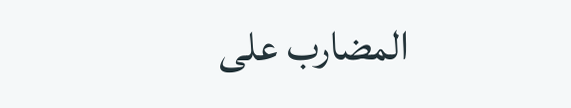المضارب على